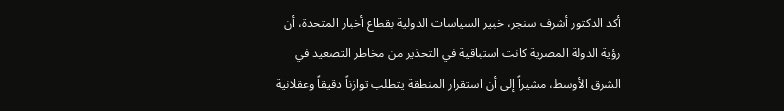أكد الدكتور أشرف سنجر، خبير السياسات الدولية بقطاع أخبار المتحدة، أن رؤية الدولة المصرية كانت استباقية في التحذير من مخاطر التصعيد في الشرق الأوسط، مشيراً إلى أن استقرار المنطقة يتطلب توازناً دقيقاً وعقلانية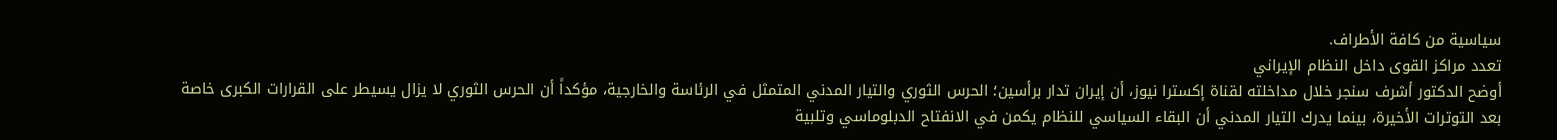سياسية من كافة الأطراف.
تعدد مراكز القوى داخل النظام الإيراني
أوضح الدكتور أشرف سنجر خلال مداخلته لقناة إكسترا نيوز، أن إيران تدار برأسين؛ الحرس الثوري والتيار المدني المتمثل في الرئاسة والخارجية، مؤكداً أن الحرس الثوري لا يزال يسيطر على القرارات الكبرى خاصة بعد التوترات الأخيرة، بينما يدرك التيار المدني أن البقاء السياسي للنظام يكمن في الانفتاح الدبلوماسي وتلبية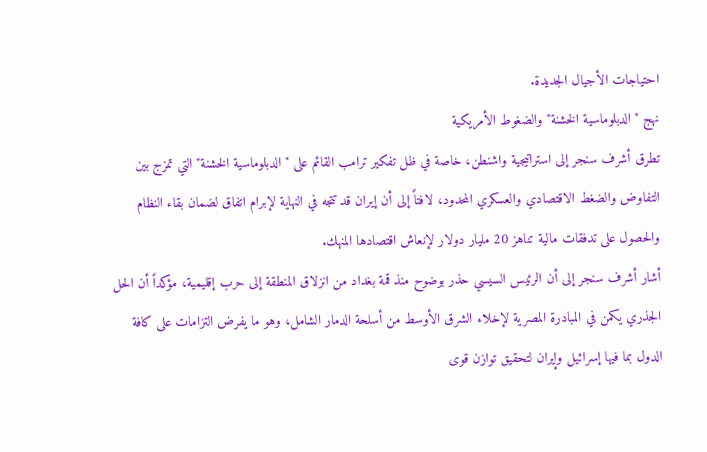احتياجات الأجيال الجديدة.
نهج "الدبلوماسية الخشنة" والضغوط الأمريكية
تطرق أشرف سنجر إلى استراتيجية واشنطن، خاصة في ظل تفكير ترامب القائم على "الدبلوماسية الخشنة" التي تمزج بين التفاوض والضغط الاقتصادي والعسكري المحدود، لافتاً إلى أن إيران قد تتجه في النهاية لإبرام اتفاق لضمان بقاء النظام والحصول على تدفقات مالية تناهز 20 مليار دولار لإنعاش اقتصادها المنهك.
أشار أشرف سنجر إلى أن الرئيس السيسي حذر بوضوح منذ قمة بغداد من انزلاق المنطقة إلى حرب إقليمية، مؤكداً أن الحل الجذري يكمن في المبادرة المصرية لإخلاء الشرق الأوسط من أسلحة الدمار الشامل، وهو ما يفرض التزامات على كافة الدول بما فيها إسرائيل وإيران لتحقيق توازن قوى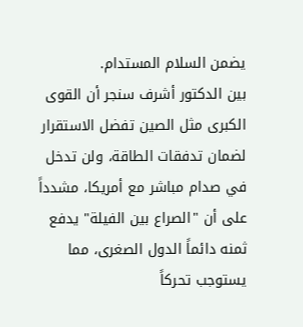يضمن السلام المستدام.
بين الدكتور أشرف سنجر أن القوى الكبرى مثل الصين تفضل الاستقرار لضمان تدفقات الطاقة، ولن تدخل في صدام مباشر مع أمريكا، مشدداً على أن "الصراع بين الفيلة" يدفع ثمنه دائماً الدول الصغرى، مما يستوجب تحركاً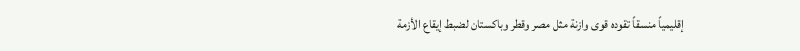إقليمياً منسقاً تقوده قوى وازنة مثل مصر وقطر وباكستان لضبط إيقاع الأزمة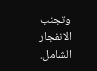وتجنب الانفجار الشامل.